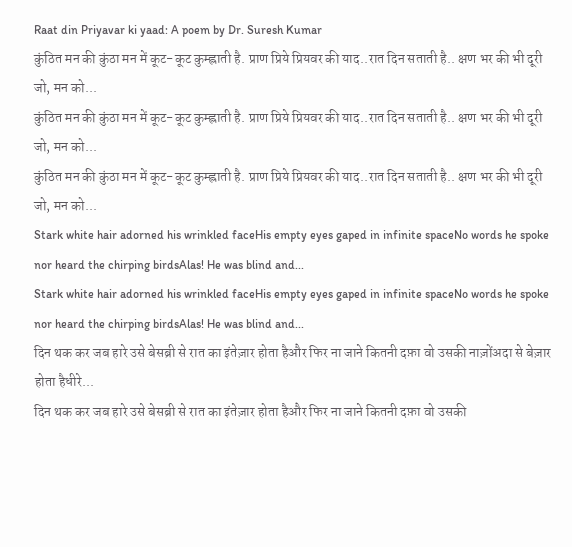Raat din Priyavar ki yaad: A poem by Dr. Suresh Kumar
कुंठित मन की कुंठा मन में कूट-कूट कुम्ह्लाती है. प्राण प्रिये प्रियवर की याद..रात दिन सताती है.. क्षण भर की भी दूरी जो, मन को...
कुंठित मन की कुंठा मन में कूट-कूट कुम्ह्लाती है. प्राण प्रिये प्रियवर की याद..रात दिन सताती है.. क्षण भर की भी दूरी जो, मन को...
कुंठित मन की कुंठा मन में कूट-कूट कुम्ह्लाती है. प्राण प्रिये प्रियवर की याद..रात दिन सताती है.. क्षण भर की भी दूरी जो, मन को...
Stark white hair adorned his wrinkled faceHis empty eyes gaped in infinite spaceNo words he spoke nor heard the chirping birdsAlas! He was blind and...
Stark white hair adorned his wrinkled faceHis empty eyes gaped in infinite spaceNo words he spoke nor heard the chirping birdsAlas! He was blind and...
दिन थक कर जब हारे उसे बेसब्री से रात का इंतेज़ार होता हैऔर फिर ना जाने कितनी दफ़ा वो उसकी नाज़ोंअदा से बेज़ार होता हैधीरे...
दिन थक कर जब हारे उसे बेसब्री से रात का इंतेज़ार होता हैऔर फिर ना जाने कितनी दफ़ा वो उसकी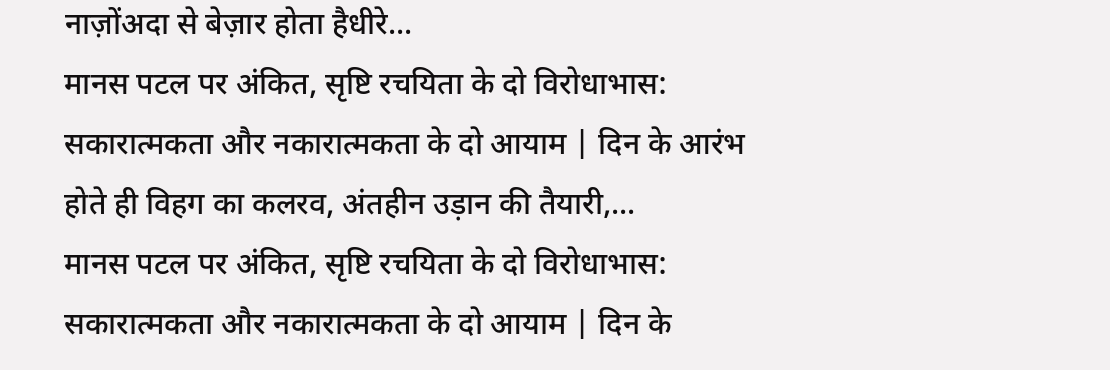नाज़ोंअदा से बेज़ार होता हैधीरे...
मानस पटल पर अंकित, सृष्टि रचयिता के दो विरोधाभास: सकारात्मकता और नकारात्मकता के दो आयाम | दिन के आरंभ होते ही विहग का कलरव, अंतहीन उड़ान की तैयारी,...
मानस पटल पर अंकित, सृष्टि रचयिता के दो विरोधाभास: सकारात्मकता और नकारात्मकता के दो आयाम | दिन के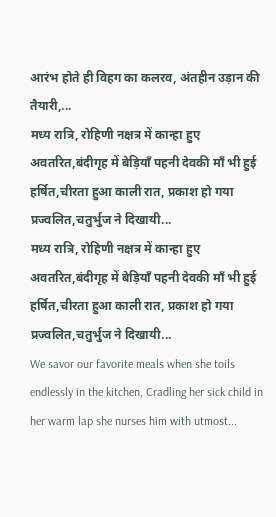आरंभ होते ही विहग का कलरव, अंतहीन उड़ान की तैयारी,...
मध्य रात्रि, रोहिणी नक्षत्र में कान्हा हुए अवतरित,बंदीगृह में बेड़ियाँ पहनी देवकी माँ भी हुई हर्षित,चीरता हुआ काली रात, प्रकाश हो गया प्रज्वलित,चतुर्भुज ने दिखायी...
मध्य रात्रि, रोहिणी नक्षत्र में कान्हा हुए अवतरित,बंदीगृह में बेड़ियाँ पहनी देवकी माँ भी हुई हर्षित,चीरता हुआ काली रात, प्रकाश हो गया प्रज्वलित,चतुर्भुज ने दिखायी...
We savor our favorite meals when she toils endlessly in the kitchen, Cradling her sick child in her warm lap she nurses him with utmost...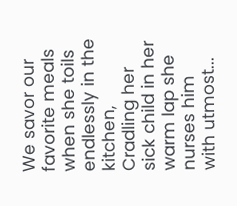We savor our favorite meals when she toils endlessly in the kitchen, Cradling her sick child in her warm lap she nurses him with utmost...